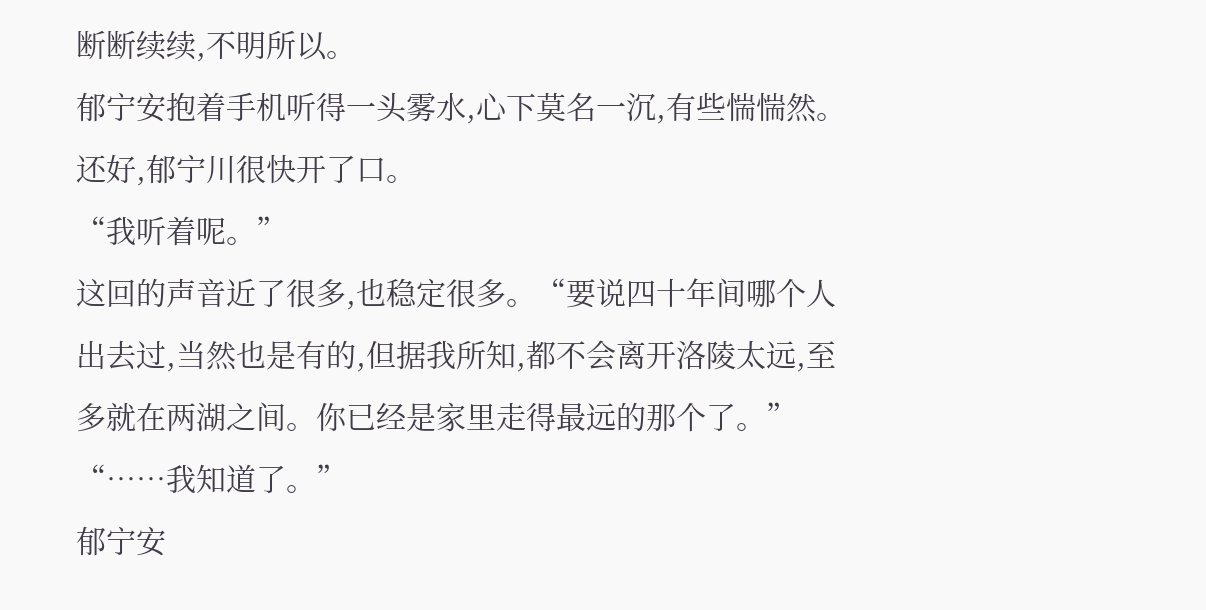断断续续,不明所以。
郁宁安抱着手机听得一头雾水,心下莫名一沉,有些惴惴然。
还好,郁宁川很快开了口。
“我听着呢。”
这回的声音近了很多,也稳定很多。“要说四十年间哪个人出去过,当然也是有的,但据我所知,都不会离开洛陵太远,至多就在两湖之间。你已经是家里走得最远的那个了。”
“……我知道了。”
郁宁安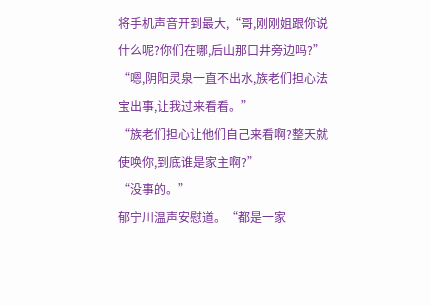将手机声音开到最大,“哥,刚刚姐跟你说什么呢?你们在哪,后山那口井旁边吗?”
“嗯,阴阳灵泉一直不出水,族老们担心法宝出事,让我过来看看。”
“族老们担心让他们自己来看啊?整天就使唤你,到底谁是家主啊?”
“没事的。”
郁宁川温声安慰道。“都是一家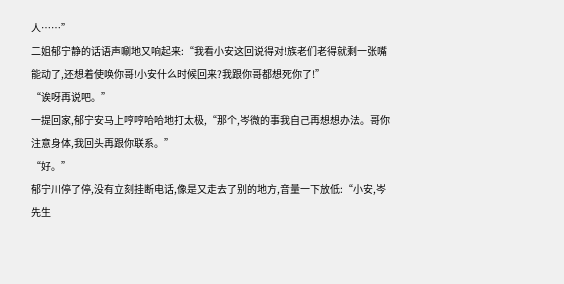人……”
二姐郁宁静的话语声唰地又响起来:“我看小安这回说得对!族老们老得就剩一张嘴能动了,还想着使唤你哥!小安什么时候回来?我跟你哥都想死你了!”
“诶呀再说吧。”
一提回家,郁宁安马上哼哼哈哈地打太极,“那个,岑微的事我自己再想想办法。哥你注意身体,我回头再跟你联系。”
“好。”
郁宁川停了停,没有立刻挂断电话,像是又走去了别的地方,音量一下放低:“小安,岑先生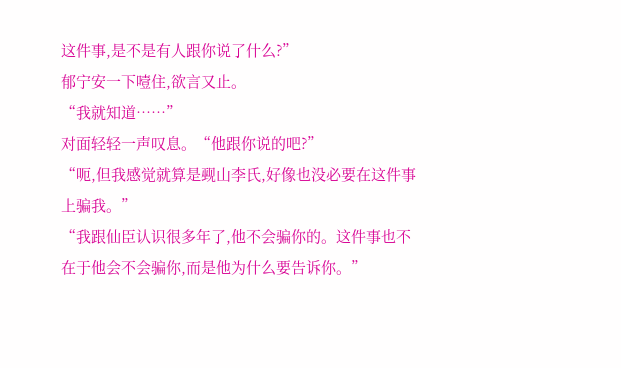这件事,是不是有人跟你说了什么?”
郁宁安一下噎住,欲言又止。
“我就知道……”
对面轻轻一声叹息。“他跟你说的吧?”
“呃,但我感觉就算是觋山李氏,好像也没必要在这件事上骗我。”
“我跟仙臣认识很多年了,他不会骗你的。这件事也不在于他会不会骗你,而是他为什么要告诉你。”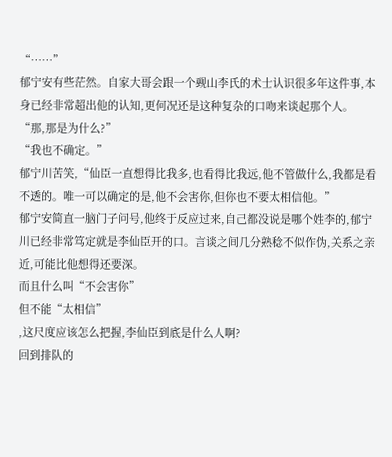“……”
郁宁安有些茫然。自家大哥会跟一个觋山李氏的术士认识很多年这件事,本身已经非常超出他的认知,更何况还是这种复杂的口吻来谈起那个人。
“那,那是为什么?”
“我也不确定。”
郁宁川苦笑,“仙臣一直想得比我多,也看得比我远,他不管做什么,我都是看不透的。唯一可以确定的是,他不会害你,但你也不要太相信他。”
郁宁安简直一脑门子问号,他终于反应过来,自己都没说是哪个姓李的,郁宁川已经非常笃定就是李仙臣开的口。言谈之间几分熟稔不似作伪,关系之亲近,可能比他想得还要深。
而且什么叫“不会害你”
但不能“太相信”
,这尺度应该怎么把握,李仙臣到底是什么人啊?
回到排队的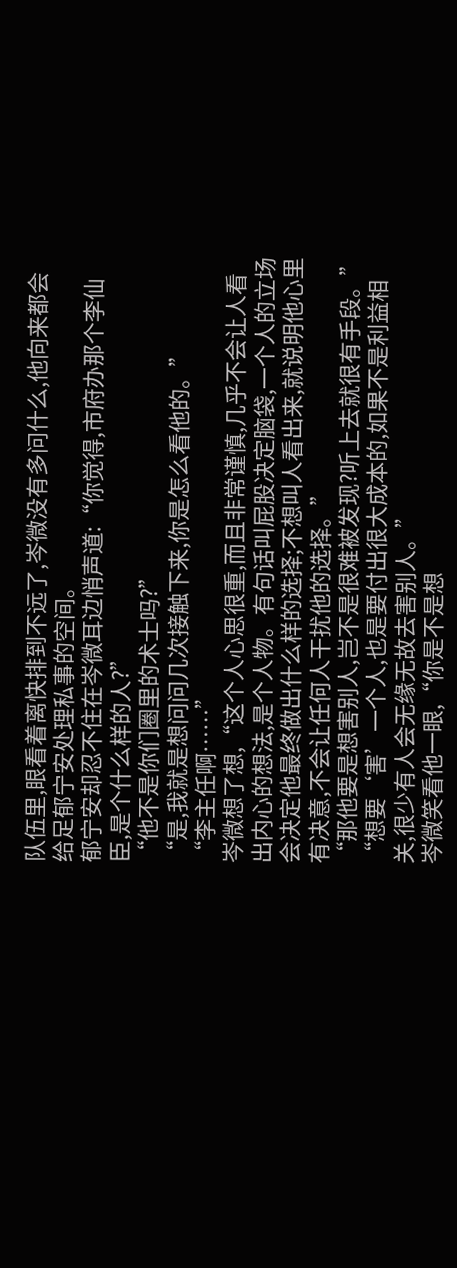队伍里,眼看着离快排到不远了,岑微没有多问什么,他向来都会给足郁宁安处理私事的空间。
郁宁安却忍不住在岑微耳边悄声道:“你觉得,市府办那个李仙臣,是个什么样的人?”
“他不是你们圈里的术士吗?”
“是,我就是想问问几次接触下来,你是怎么看他的。”
“李主任啊……”
岑微想了想,“这个人心思很重,而且非常谨慎,几乎不会让人看出内心的想法,是个人物。有句话叫屁股决定脑袋,一个人的立场会决定他最终做出什么样的选择;不想叫人看出来,就说明他心里有决意,不会让任何人干扰他的选择。”
“那他要是想害别人,岂不是很难被发现?听上去就很有手段。”
“想要‘害’一个人,也是要付出很大成本的,如果不是利益相关,很少有人会无缘无故去害别人。”
岑微笑看他一眼,“你是不是想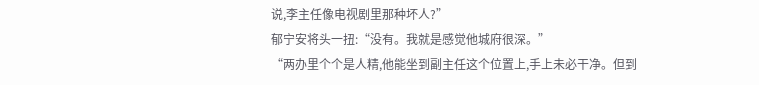说,李主任像电视剧里那种坏人?”
郁宁安将头一扭:“没有。我就是感觉他城府很深。”
“两办里个个是人精,他能坐到副主任这个位置上,手上未必干净。但到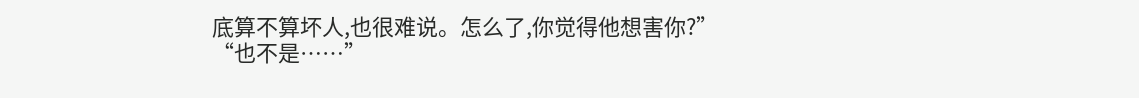底算不算坏人,也很难说。怎么了,你觉得他想害你?”
“也不是……”